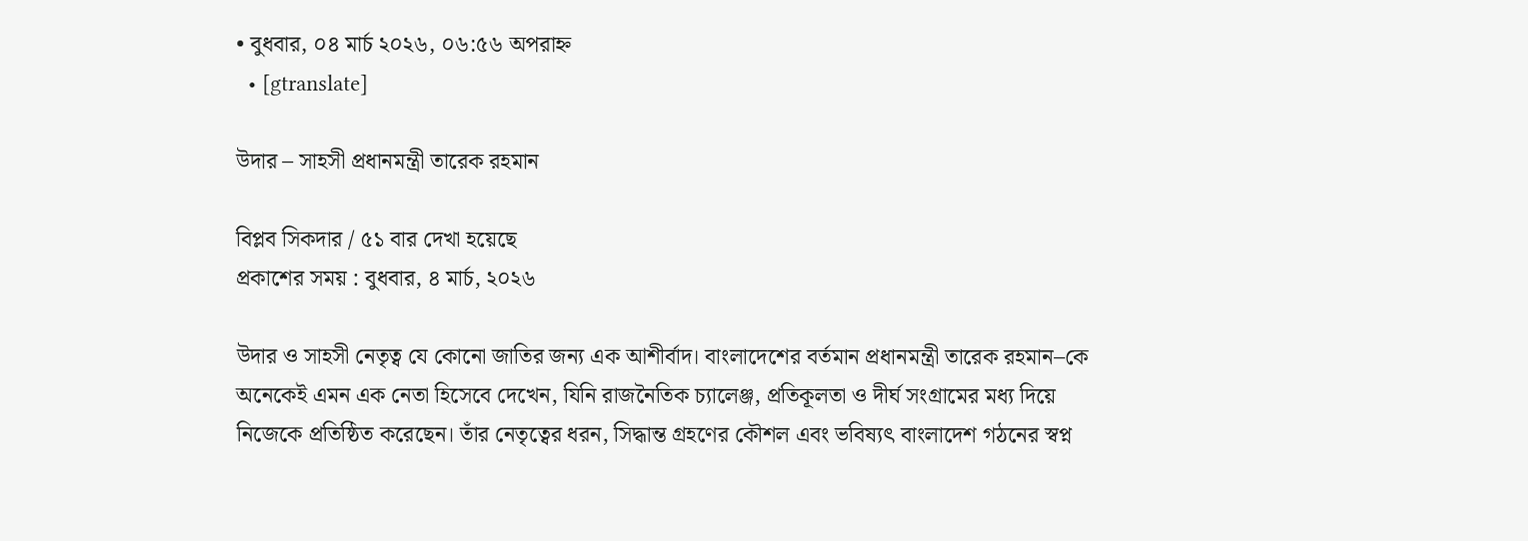• বুধবার, ০৪ মার্চ ২০২৬, ০৬:৫৬ অপরাহ্ন
  • [gtranslate]

উদার – সাহসী প্রধানমন্ত্রী তারেক রহমান

বিপ্লব সিকদার / ৫১ বার দেখা হয়েছে
প্রকাশের সময় : বুধবার, ৪ মার্চ, ২০২৬

উদার ও সাহসী নেতৃত্ব যে কোনো জাতির জন্য এক আশীর্বাদ। বাংলাদেশের বর্তমান প্রধানমন্ত্রী তারেক রহমান–কে অনেকেই এমন এক নেতা হিসেবে দেখেন, যিনি রাজনৈতিক চ্যালেঞ্জ, প্রতিকূলতা ও দীর্ঘ সংগ্রামের মধ্য দিয়ে নিজেকে প্রতিষ্ঠিত করেছেন। তাঁর নেতৃত্বের ধরন, সিদ্ধান্ত গ্রহণের কৌশল এবং ভবিষ্যৎ বাংলাদেশ গঠনের স্বপ্ন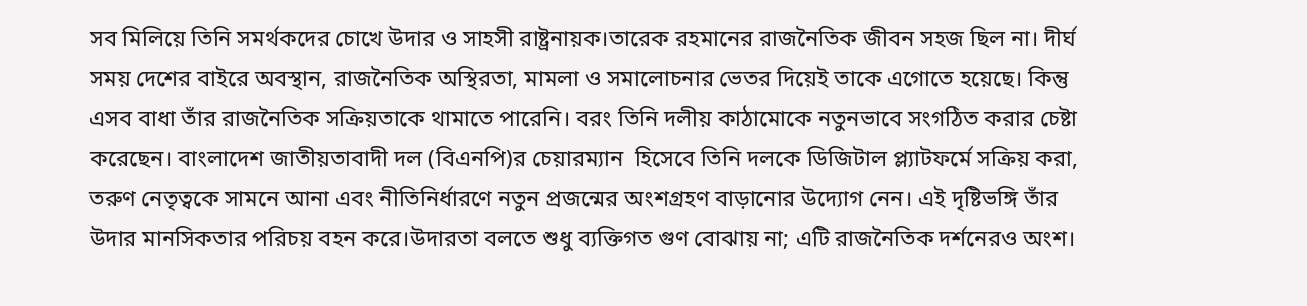সব মিলিয়ে তিনি সমর্থকদের চোখে উদার ও সাহসী রাষ্ট্রনায়ক।তারেক রহমানের রাজনৈতিক জীবন সহজ ছিল না। দীর্ঘ সময় দেশের বাইরে অবস্থান, রাজনৈতিক অস্থিরতা, মামলা ও সমালোচনার ভেতর দিয়েই তাকে এগোতে হয়েছে। কিন্তু এসব বাধা তাঁর রাজনৈতিক সক্রিয়তাকে থামাতে পারেনি। বরং তিনি দলীয় কাঠামোকে নতুনভাবে সংগঠিত করার চেষ্টা করেছেন। বাংলাদেশ জাতীয়তাবাদী দল (বিএনপি)র চেয়ারম্যান  হিসেবে তিনি দলকে ডিজিটাল প্ল্যাটফর্মে সক্রিয় করা, তরুণ নেতৃত্বকে সামনে আনা এবং নীতিনির্ধারণে নতুন প্রজন্মের অংশগ্রহণ বাড়ানোর উদ্যোগ নেন। এই দৃষ্টিভঙ্গি তাঁর উদার মানসিকতার পরিচয় বহন করে।উদারতা বলতে শুধু ব্যক্তিগত গুণ বোঝায় না; এটি রাজনৈতিক দর্শনেরও অংশ।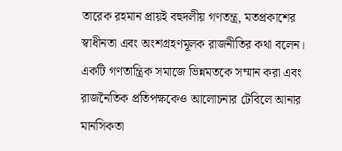তারেক রহমান প্রায়ই বহুদলীয় গণতন্ত্র, মতপ্রকাশের স্বাধীনতা এবং অংশগ্রহণমূলক রাজনীতির কথা বলেন। একটি গণতান্ত্রিক সমাজে ভিন্নমতকে সম্মান করা এবং রাজনৈতিক প্রতিপক্ষকেও আলোচনার টেবিলে আনার মানসিকতা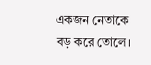একজন নেতাকে বড় করে তোলে।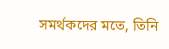সমর্থকদের মতে, তিনি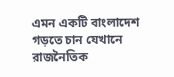এমন একটি বাংলাদেশ গড়তে চান যেখানে রাজনৈতিক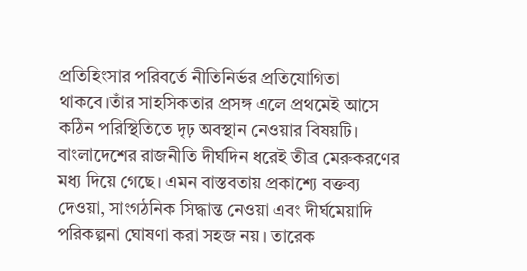প্রতিহিংসার পরিবর্তে নীতিনির্ভর প্রতিযোগিতা থাকবে।তাঁর সাহসিকতার প্রসঙ্গ এলে প্রথমেই আসে কঠিন পরিস্থিতিতে দৃঢ় অবস্থান নেওয়ার বিষয়টি। বাংলাদেশের রাজনীতি দীর্ঘদিন ধরেই তীব্র মেরুকরণের মধ্য দিয়ে গেছে। এমন বাস্তবতায় প্রকাশ্যে বক্তব্য দেওয়া, সাংগঠনিক সিদ্ধান্ত নেওয়া এবং দীর্ঘমেয়াদি পরিকল্পনা ঘোষণা করা সহজ নয়। তারেক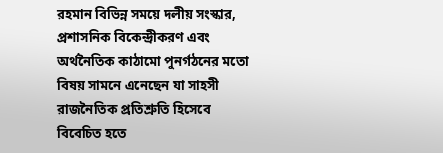রহমান বিভিন্ন সময়ে দলীয় সংস্কার, প্রশাসনিক বিকেন্দ্রীকরণ এবং অর্থনৈতিক কাঠামো পুনর্গঠনের মতো বিষয় সামনে এনেছেন যা সাহসী রাজনৈতিক প্রতিশ্রুতি হিসেবে বিবেচিত হতে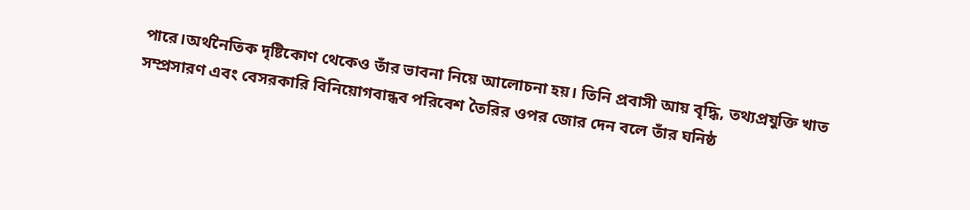পারে।অর্থনৈতিক দৃষ্টিকোণ থেকেও তাঁর ভাবনা নিয়ে আলোচনা হয়। তিনি প্রবাসী আয় বৃদ্ধি, তথ্যপ্রযুক্তি খাত সম্প্রসারণ এবং বেসরকারি বিনিয়োগবান্ধব পরিবেশ তৈরির ওপর জোর দেন বলে তাঁর ঘনিষ্ঠ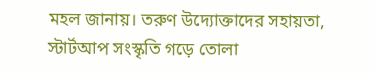মহল জানায়। তরুণ উদ্যোক্তাদের সহায়তা, স্টার্টআপ সংস্কৃতি গড়ে তোলা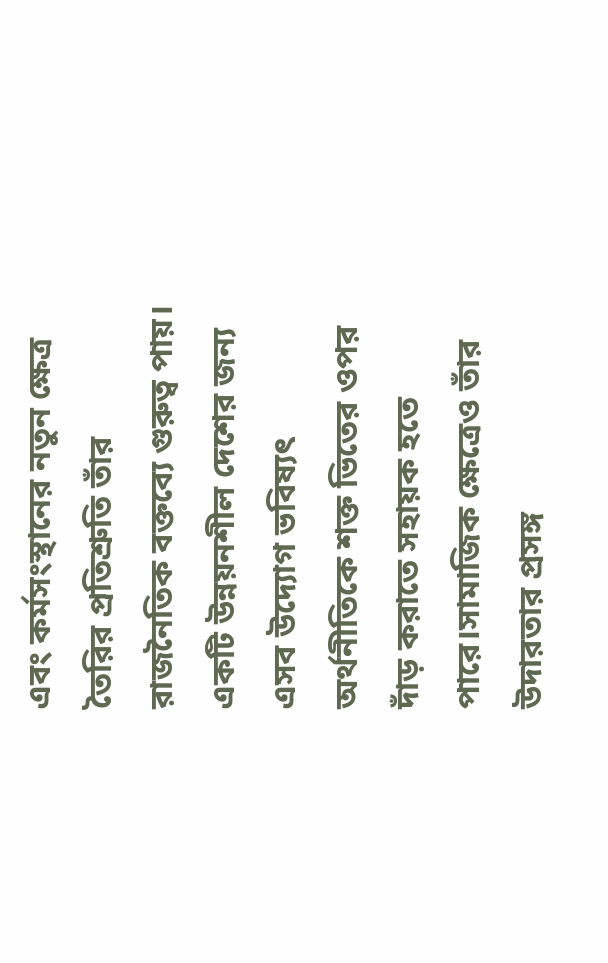এবং কর্মসংস্থানের নতুন ক্ষেত্র তৈরির প্রতিশ্রুতি তাঁর রাজনৈতিক বক্তব্যে গুরুত্ব পায়। একটি উন্নয়নশীল দেশের জন্য এসব উদ্যোগ ভবিষ্যৎ অর্থনীতিকে শক্ত ভিতের ওপর দাঁড় করাতে সহায়ক হতে পারে।সামাজিক ক্ষেত্রেও তাঁর উদারতার প্রসঙ্গ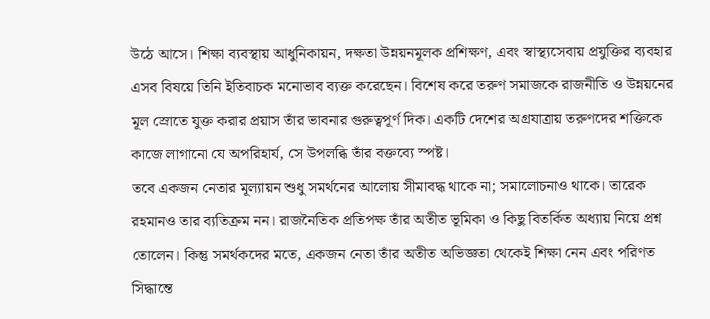উঠে আসে। শিক্ষা ব্যবস্থায় আধুনিকায়ন, দক্ষতা উন্নয়নমূলক প্রশিক্ষণ, এবং স্বাস্থ্যসেবায় প্রযুক্তির ব্যবহার এসব বিষয়ে তিনি ইতিবাচক মনোভাব ব্যক্ত করেছেন। বিশেষ করে তরুণ সমাজকে রাজনীতি ও উন্নয়নের মূল স্রোতে যুক্ত করার প্রয়াস তাঁর ভাবনার গুরুত্বপূর্ণ দিক। একটি দেশের অগ্রযাত্রায় তরুণদের শক্তিকে কাজে লাগানো যে অপরিহার্য, সে উপলব্ধি তাঁর বক্তব্যে স্পষ্ট।
তবে একজন নেতার মূল্যায়ন শুধু সমর্থনের আলোয় সীমাবদ্ধ থাকে না; সমালোচনাও থাকে। তারেক রহমানও তার ব্যতিক্রম নন। রাজনৈতিক প্রতিপক্ষ তাঁর অতীত ভূমিকা ও কিছু বিতর্কিত অধ্যায় নিয়ে প্রশ্ন তোলেন। কিন্তু সমর্থকদের মতে, একজন নেতা তাঁর অতীত অভিজ্ঞতা থেকেই শিক্ষা নেন এবং পরিণত সিদ্ধান্তে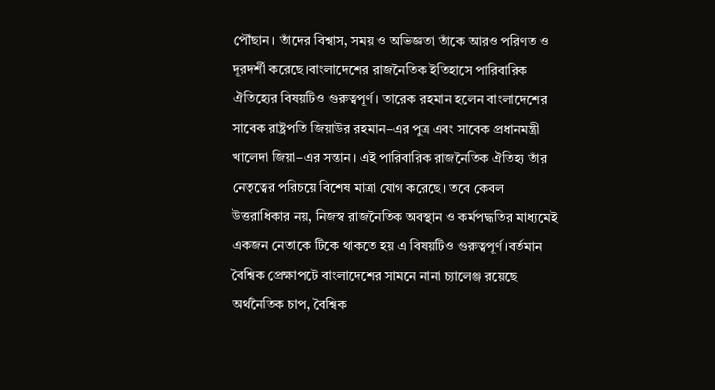পৌঁছান। তাঁদের বিশ্বাস, সময় ও অভিজ্ঞতা তাঁকে আরও পরিণত ও দূরদর্শী করেছে।বাংলাদেশের রাজনৈতিক ইতিহাসে পারিবারিক ঐতিহ্যের বিষয়টিও গুরুত্বপূর্ণ। তারেক রহমান হলেন বাংলাদেশের সাবেক রাষ্ট্রপতি জিয়াউর রহমান–এর পুত্র এবং সাবেক প্রধানমন্ত্রী খালেদা জিয়া–এর সন্তান। এই পারিবারিক রাজনৈতিক ঐতিহ্য তাঁর নেতৃত্বের পরিচয়ে বিশেষ মাত্রা যোগ করেছে। তবে কেবল উত্তরাধিকার নয়, নিজস্ব রাজনৈতিক অবস্থান ও কর্মপদ্ধতির মাধ্যমেই একজন নেতাকে টিকে থাকতে হয় এ বিষয়টিও গুরুত্বপূর্ণ।বর্তমান বৈশ্বিক প্রেক্ষাপটে বাংলাদেশের সামনে নানা চ্যালেঞ্জ রয়েছে অর্থনৈতিক চাপ, বৈশ্বিক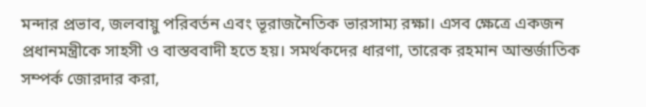মন্দার প্রভাব, জলবায়ু পরিবর্তন এবং ভূরাজনৈতিক ভারসাম্য রক্ষা। এসব ক্ষেত্রে একজন প্রধানমন্ত্রীকে সাহসী ও বাস্তববাদী হতে হয়। সমর্থকদের ধারণা, তারেক রহমান আন্তর্জাতিক সম্পর্ক জোরদার করা,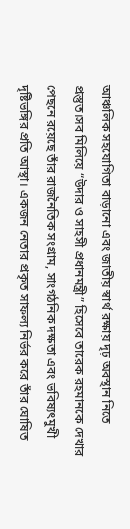আঞ্চলিক সহযোগিতা বাড়ানো এবং জাতীয় স্বার্থ রক্ষায় দৃঢ় অবস্থান নিতে প্রস্তুত।সব মিলিয়ে “উদার ও সাহসী প্রধানমন্ত্রী” হিসেবে তারেক রহমানকে দেখার পেছনে রয়েছে তাঁর রাজনৈতিক সংগ্রাম, সাংগঠনিক দক্ষতা এবং ভবিষ্যৎমুখী দৃষ্টিভঙ্গির প্রতি আস্থা। একজন নেতার প্রকৃত সাফল্য নির্ভর করে তাঁর ঘোষিত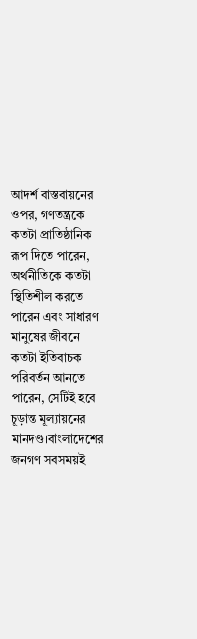আদর্শ বাস্তবায়নের ওপর, গণতন্ত্রকে কতটা প্রাতিষ্ঠানিক রূপ দিতে পারেন, অর্থনীতিকে কতটা স্থিতিশীল করতে পারেন এবং সাধারণ মানুষের জীবনে কতটা ইতিবাচক পরিবর্তন আনতে পারেন, সেটিই হবে চূড়ান্ত মূল্যায়নের মানদণ্ড।বাংলাদেশের জনগণ সবসময়ই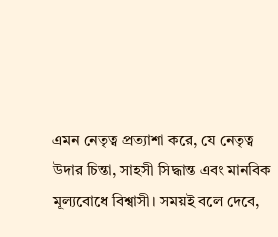এমন নেতৃত্ব প্রত্যাশা করে, যে নেতৃত্ব উদার চিন্তা, সাহসী সিদ্ধান্ত এবং মানবিক মূল্যবোধে বিশ্বাসী। সময়ই বলে দেবে,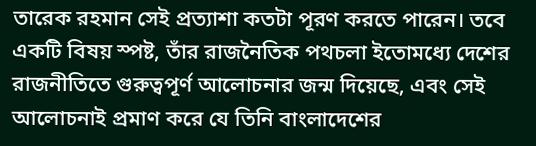তারেক রহমান সেই প্রত্যাশা কতটা পূরণ করতে পারেন। তবে একটি বিষয় স্পষ্ট, তাঁর রাজনৈতিক পথচলা ইতোমধ্যে দেশের রাজনীতিতে গুরুত্বপূর্ণ আলোচনার জন্ম দিয়েছে, এবং সেই আলোচনাই প্রমাণ করে যে তিনি বাংলাদেশের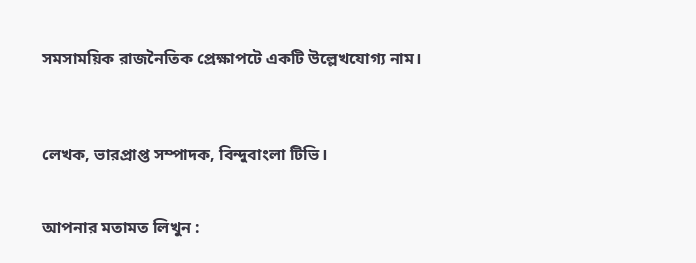সমসাময়িক রাজনৈতিক প্রেক্ষাপটে একটি উল্লেখযোগ্য নাম।



লেখক, ভারপ্রাপ্ত সম্পাদক, বিন্দুবাংলা টিভি।


আপনার মতামত লিখুন :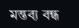মন্তব্য বন্ধ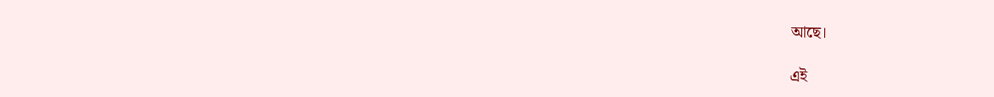আছে।

এই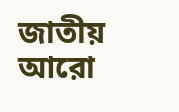জাতীয় আরো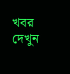খবর দেখুন